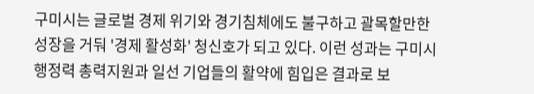구미시는 글로벌 경제 위기와 경기침체에도 불구하고 괄목할만한 성장을 거둬 '경제 활성화' 청신호가 되고 있다. 이런 성과는 구미시 행정력 총력지원과 일선 기업들의 활약에 힘입은 결과로 보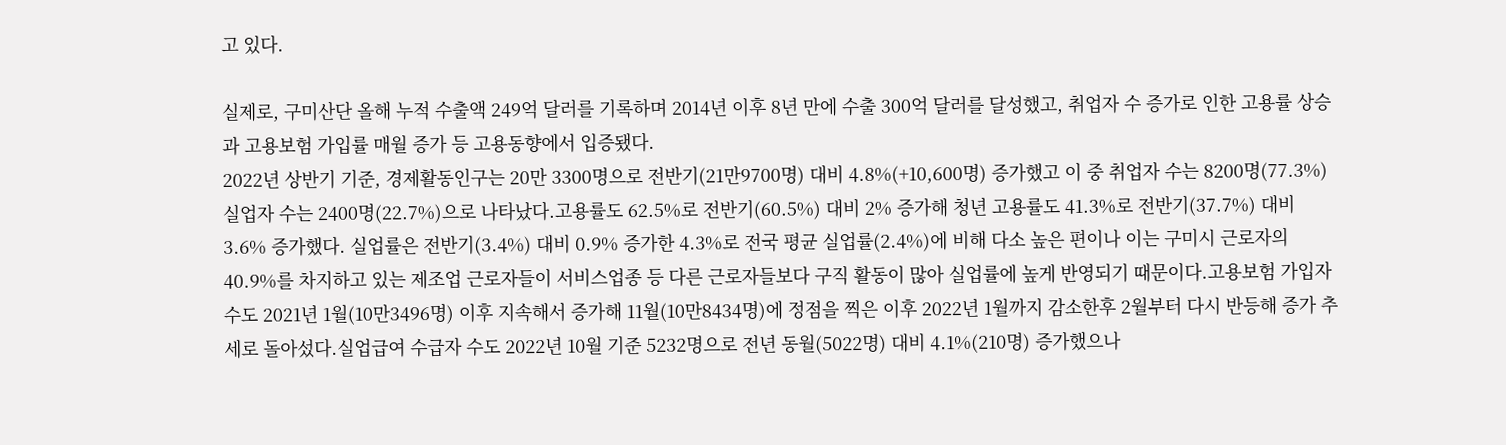고 있다.

실제로, 구미산단 올해 누적 수출액 249억 달러를 기록하며 2014년 이후 8년 만에 수출 300억 달러를 달성했고, 취업자 수 증가로 인한 고용률 상승과 고용보험 가입률 매월 증가 등 고용동향에서 입증됐다.
2022년 상반기 기준, 경제활동인구는 20만 3300명으로 전반기(21만9700명) 대비 4.8%(+10,600명) 증가했고 이 중 취업자 수는 8200명(77.3%) 실업자 수는 2400명(22.7%)으로 나타났다.고용률도 62.5%로 전반기(60.5%) 대비 2% 증가해 청년 고용률도 41.3%로 전반기(37.7%) 대비 3.6% 증가했다. 실업률은 전반기(3.4%) 대비 0.9% 증가한 4.3%로 전국 평균 실업률(2.4%)에 비해 다소 높은 편이나 이는 구미시 근로자의 40.9%를 차지하고 있는 제조업 근로자들이 서비스업종 등 다른 근로자들보다 구직 활동이 많아 실업률에 높게 반영되기 때문이다.고용보험 가입자 수도 2021년 1월(10만3496명) 이후 지속해서 증가해 11월(10만8434명)에 정점을 찍은 이후 2022년 1월까지 감소한후 2월부터 다시 반등해 증가 추세로 돌아섰다.실업급여 수급자 수도 2022년 10월 기준 5232명으로 전년 동월(5022명) 대비 4.1%(210명) 증가했으나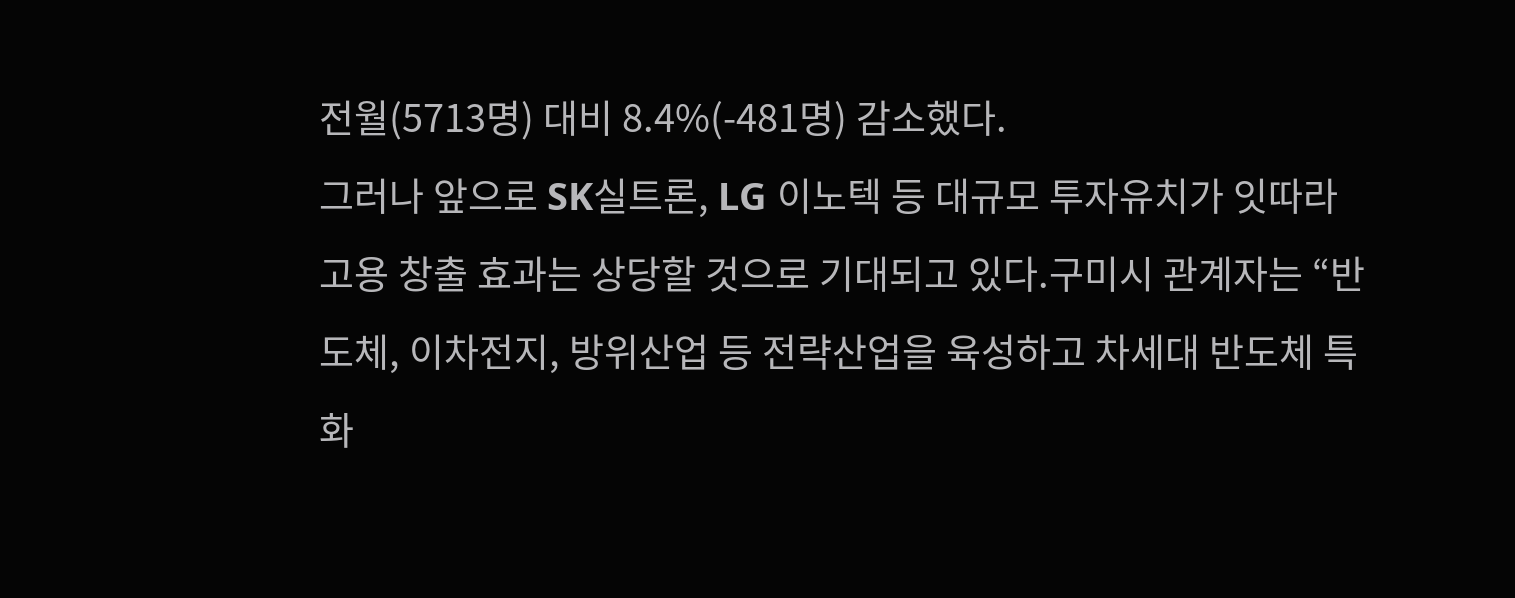전월(5713명) 대비 8.4%(-481명) 감소했다.
그러나 앞으로 SK실트론, LG 이노텍 등 대규모 투자유치가 잇따라 고용 창출 효과는 상당할 것으로 기대되고 있다.구미시 관계자는 “반도체, 이차전지, 방위산업 등 전략산업을 육성하고 차세대 반도체 특화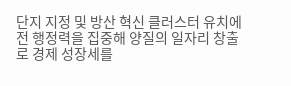단지 지정 및 방산 혁신 클러스터 유치에 전 행정력을 집중해 양질의 일자리 창출로 경제 성장세를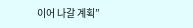이어 나갈 계획”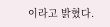이라고 밝혔다.